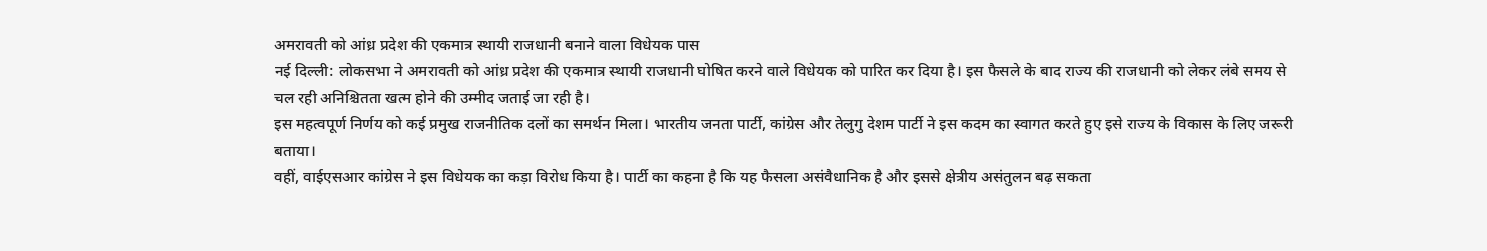अमरावती को आंध्र प्रदेश की एकमात्र स्थायी राजधानी बनाने वाला विधेयक पास
नई दिल्ली: लोकसभा ने अमरावती को आंध्र प्रदेश की एकमात्र स्थायी राजधानी घोषित करने वाले विधेयक को पारित कर दिया है। इस फैसले के बाद राज्य की राजधानी को लेकर लंबे समय से चल रही अनिश्चितता खत्म होने की उम्मीद जताई जा रही है।
इस महत्वपूर्ण निर्णय को कई प्रमुख राजनीतिक दलों का समर्थन मिला। भारतीय जनता पार्टी, कांग्रेस और तेलुगु देशम पार्टी ने इस कदम का स्वागत करते हुए इसे राज्य के विकास के लिए जरूरी बताया।
वहीं, वाईएसआर कांग्रेस ने इस विधेयक का कड़ा विरोध किया है। पार्टी का कहना है कि यह फैसला असंवैधानिक है और इससे क्षेत्रीय असंतुलन बढ़ सकता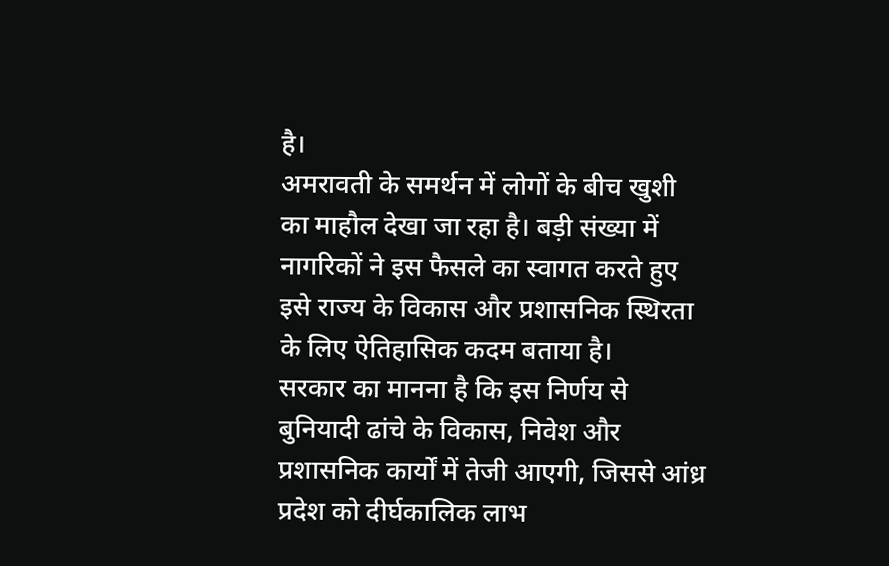है।
अमरावती के समर्थन में लोगों के बीच खुशी का माहौल देखा जा रहा है। बड़ी संख्या में नागरिकों ने इस फैसले का स्वागत करते हुए इसे राज्य के विकास और प्रशासनिक स्थिरता के लिए ऐतिहासिक कदम बताया है।
सरकार का मानना है कि इस निर्णय से बुनियादी ढांचे के विकास, निवेश और प्रशासनिक कार्यों में तेजी आएगी, जिससे आंध्र प्रदेश को दीर्घकालिक लाभ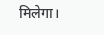मिलेगा।